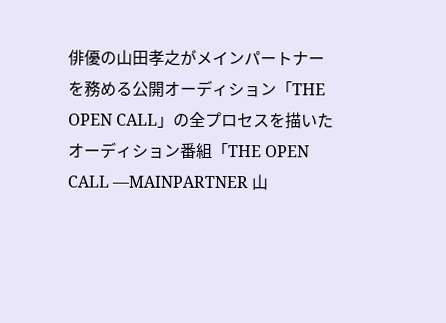俳優の山田孝之がメインパートナーを務める公開オーディション「THE OPEN CALL」の全プロセスを描いたオーディション番組「THE OPEN CALL ―MAINPARTNER 山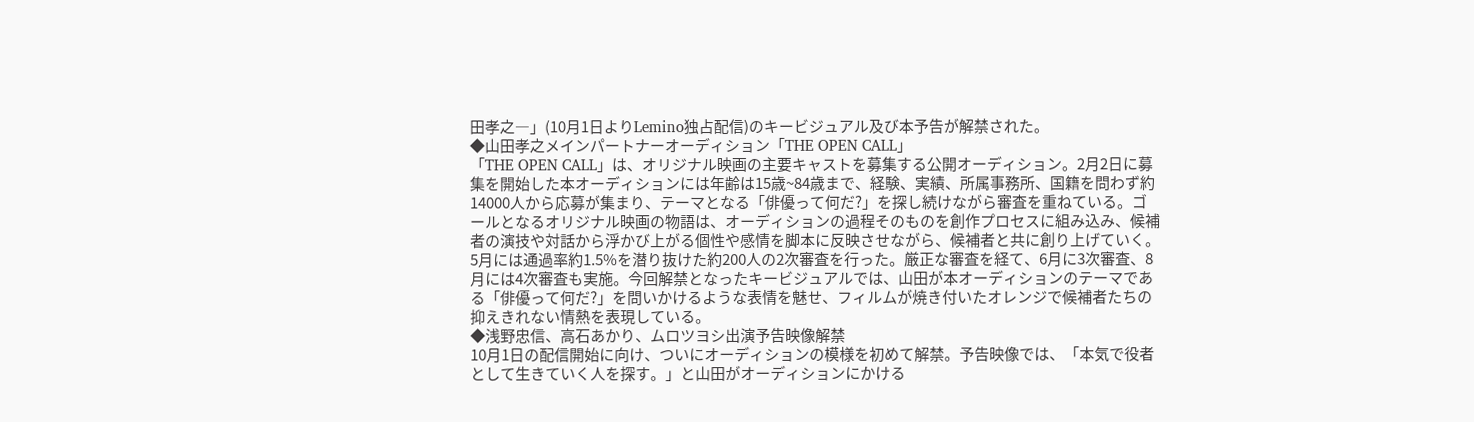田孝之―」(10月1日よりLemino独占配信)のキービジュアル及び本予告が解禁された。
◆山田孝之メインパートナーオーディション「THE OPEN CALL」
「THE OPEN CALL」は、オリジナル映画の主要キャストを募集する公開オーディション。2月2日に募集を開始した本オーディションには年齢は15歳~84歳まで、経験、実績、所属事務所、国籍を問わず約14000人から応募が集まり、テーマとなる「俳優って何だ?」を探し続けながら審査を重ねている。ゴールとなるオリジナル映画の物語は、オーディションの過程そのものを創作プロセスに組み込み、候補者の演技や対話から浮かび上がる個性や感情を脚本に反映させながら、候補者と共に創り上げていく。
5月には通過率約1.5%を潜り抜けた約200人の2次審査を行った。厳正な審査を経て、6月に3次審査、8月には4次審査も実施。今回解禁となったキービジュアルでは、山田が本オーディションのテーマである「俳優って何だ?」を問いかけるような表情を魅せ、フィルムが焼き付いたオレンジで候補者たちの抑えきれない情熱を表現している。
◆浅野忠信、高石あかり、ムロツヨシ出演予告映像解禁
10月1日の配信開始に向け、ついにオーディションの模様を初めて解禁。予告映像では、「本気で役者として生きていく人を探す。」と山田がオーディションにかける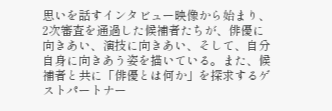思いを話すインタビュー映像から始まり、2次審査を通過した候補者たちが、俳優に向きあい、演技に向きあい、そして、自分自身に向きあう姿を描いている。また、候補者と共に「俳優とは何か」を探求するゲストパートナー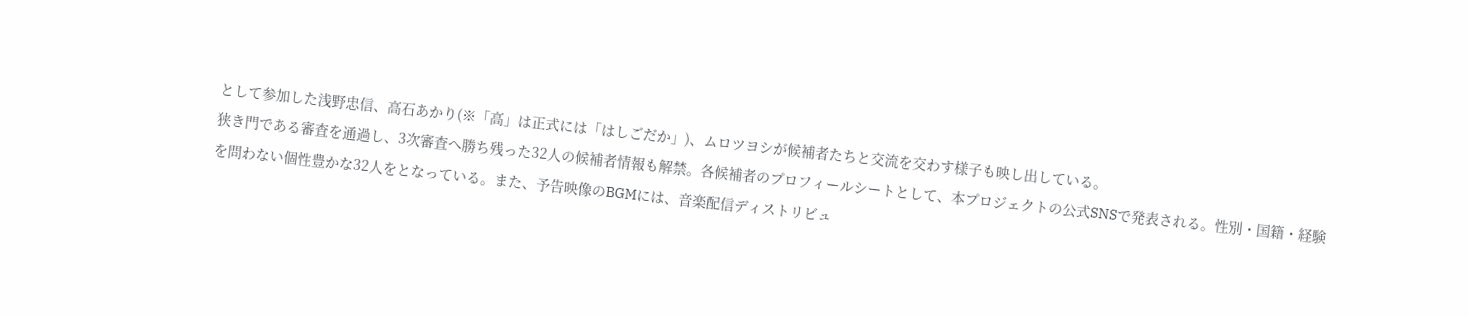として参加した浅野忠信、高石あかり(※「高」は正式には「はしごだか」)、ムロツヨシが候補者たちと交流を交わす様子も映し出している。
狭き門である審査を通過し、3次審査へ勝ち残った32人の候補者情報も解禁。各候補者のプロフィールシートとして、本プロジェクトの公式SNSで発表される。性別・国籍・経験を問わない個性豊かな32人をとなっている。また、予告映像のBGMには、音楽配信ディストリビュ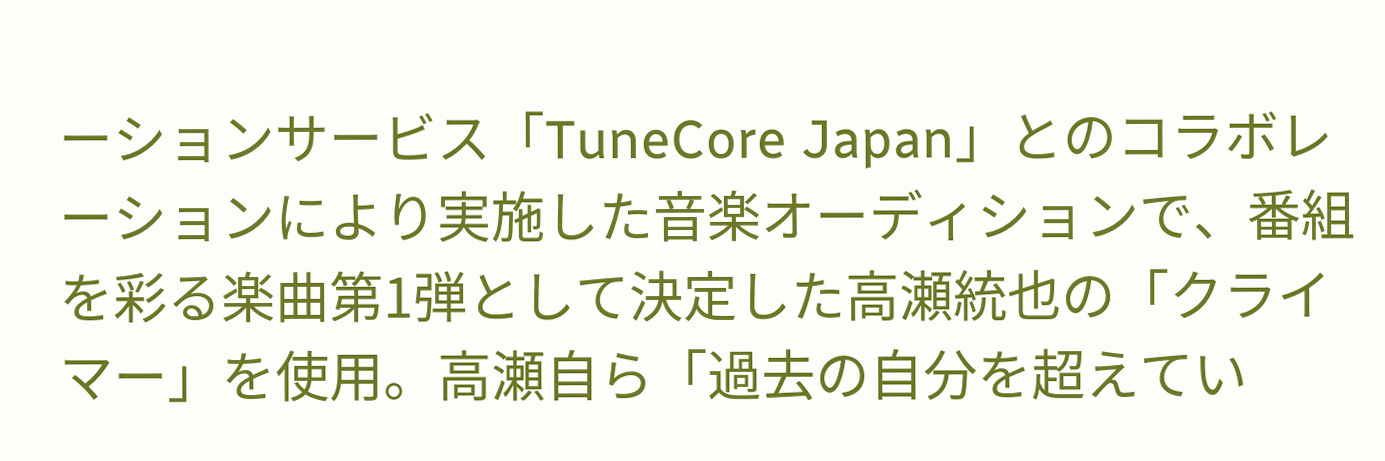ーションサービス「TuneCore Japan」とのコラボレーションにより実施した音楽オーディションで、番組を彩る楽曲第1弾として決定した高瀬統也の「クライマー」を使用。高瀬自ら「過去の自分を超えてい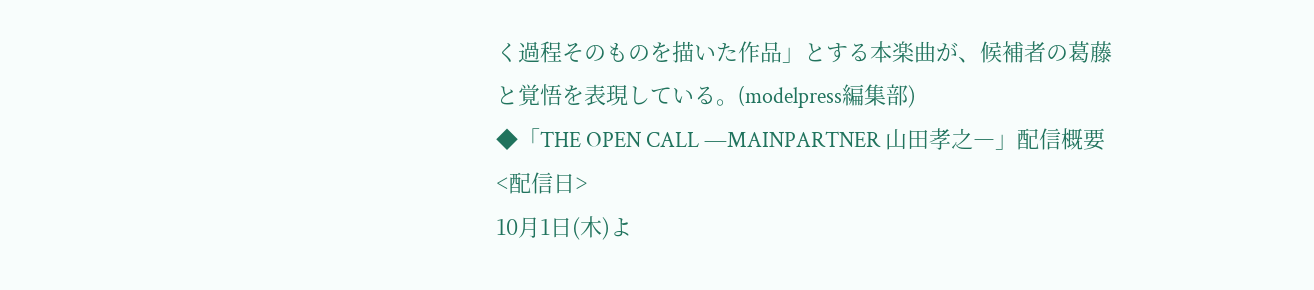く過程そのものを描いた作品」とする本楽曲が、候補者の葛藤と覚悟を表現している。(modelpress編集部)
◆「THE OPEN CALL ―MAINPARTNER 山田孝之―」配信概要
<配信日>
10月1日(木)よ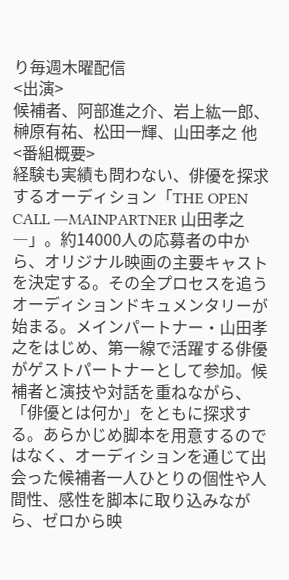り毎週木曜配信
<出演>
候補者、阿部進之介、岩上紘一郎、榊原有祐、松田一輝、山田孝之 他
<番組概要>
経験も実績も問わない、俳優を探求するオーディション「THE OPEN CALL ―MAINPARTNER 山田孝之―」。約14000人の応募者の中から、オリジナル映画の主要キャストを決定する。その全プロセスを追うオーディションドキュメンタリーが始まる。メインパートナー・山田孝之をはじめ、第一線で活躍する俳優がゲストパートナーとして参加。候補者と演技や対話を重ねながら、「俳優とは何か」をともに探求する。あらかじめ脚本を用意するのではなく、オーディションを通じて出会った候補者一人ひとりの個性や人間性、感性を脚本に取り込みながら、ゼロから映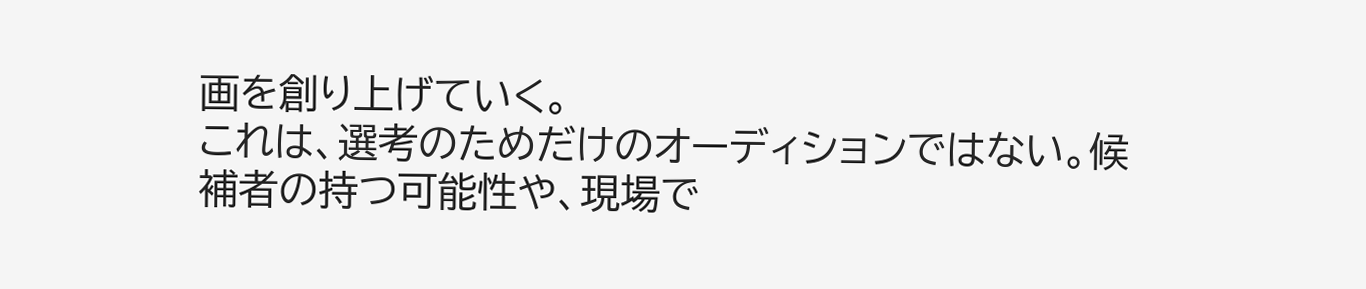画を創り上げていく。
これは、選考のためだけのオーディションではない。候補者の持つ可能性や、現場で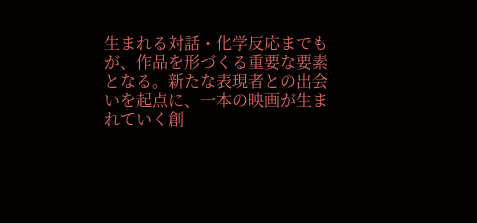生まれる対話・化学反応までもが、作品を形づくる重要な要素となる。新たな表現者との出会いを起点に、一本の映画が生まれていく創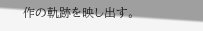作の軌跡を映し出す。